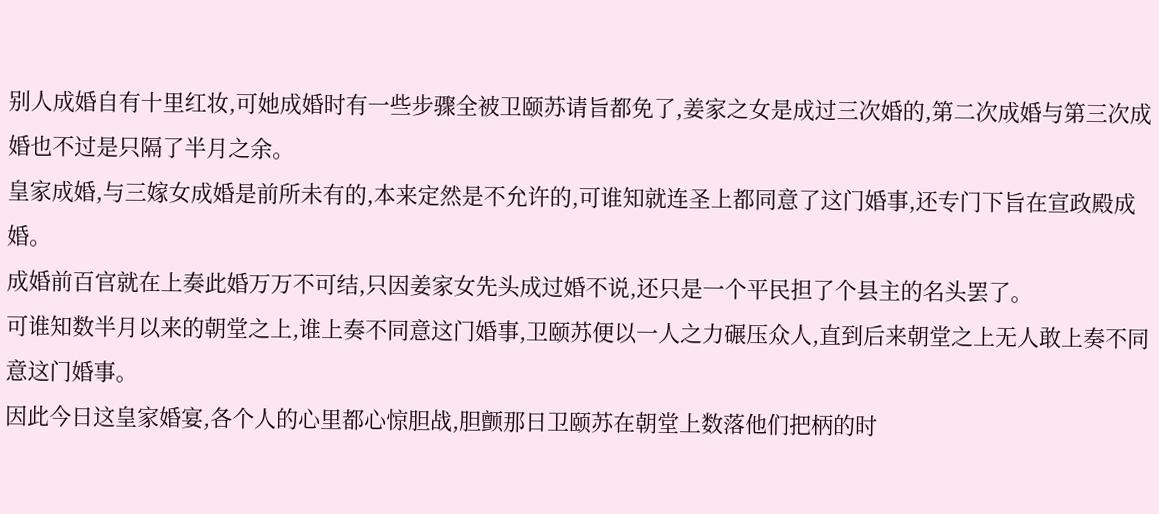别人成婚自有十里红妆,可她成婚时有一些步骤全被卫颐苏请旨都免了,姜家之女是成过三次婚的,第二次成婚与第三次成婚也不过是只隔了半月之余。
皇家成婚,与三嫁女成婚是前所未有的,本来定然是不允许的,可谁知就连圣上都同意了这门婚事,还专门下旨在宣政殿成婚。
成婚前百官就在上奏此婚万万不可结,只因姜家女先头成过婚不说,还只是一个平民担了个县主的名头罢了。
可谁知数半月以来的朝堂之上,谁上奏不同意这门婚事,卫颐苏便以一人之力碾压众人,直到后来朝堂之上无人敢上奏不同意这门婚事。
因此今日这皇家婚宴,各个人的心里都心惊胆战,胆颤那日卫颐苏在朝堂上数落他们把柄的时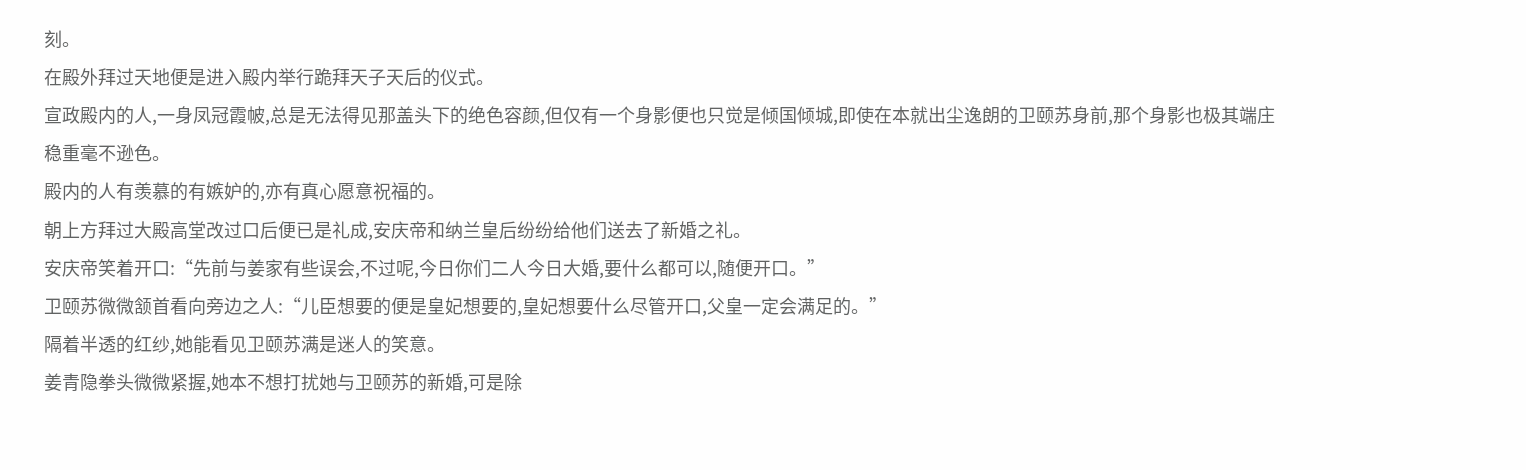刻。
在殿外拜过天地便是进入殿内举行跪拜天子天后的仪式。
宣政殿内的人,一身凤冠霞帔,总是无法得见那盖头下的绝色容颜,但仅有一个身影便也只觉是倾国倾城,即使在本就出尘逸朗的卫颐苏身前,那个身影也极其端庄稳重毫不逊色。
殿内的人有羡慕的有嫉妒的,亦有真心愿意祝福的。
朝上方拜过大殿高堂改过口后便已是礼成,安庆帝和纳兰皇后纷纷给他们送去了新婚之礼。
安庆帝笑着开口:“先前与姜家有些误会,不过呢,今日你们二人今日大婚,要什么都可以,随便开口。”
卫颐苏微微颔首看向旁边之人:“儿臣想要的便是皇妃想要的,皇妃想要什么尽管开口,父皇一定会满足的。”
隔着半透的红纱,她能看见卫颐苏满是迷人的笑意。
姜青隐拳头微微紧握,她本不想打扰她与卫颐苏的新婚,可是除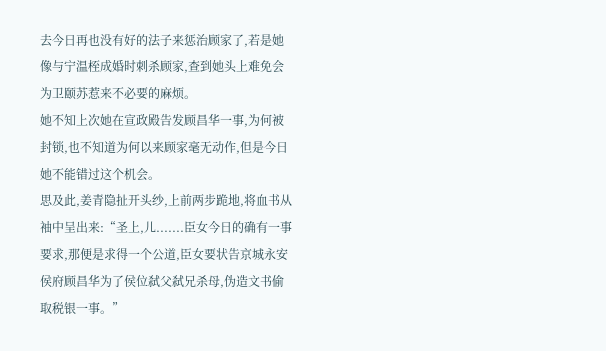去今日再也没有好的法子来惩治顾家了,若是她像与宁温桎成婚时刺杀顾家,查到她头上难免会为卫颐苏惹来不必要的麻烦。
她不知上次她在宣政殿告发顾昌华一事,为何被封锁,也不知道为何以来顾家毫无动作,但是今日她不能错过这个机会。
思及此,姜青隐扯开头纱,上前两步跪地,将血书从袖中呈出来:“圣上,儿.......臣女今日的确有一事要求,那便是求得一个公道,臣女要状告京城永安侯府顾昌华为了侯位弑父弑兄杀母,伪造文书偷取税银一事。”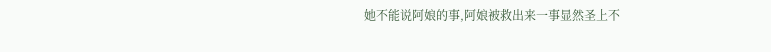她不能说阿娘的事,阿娘被救出来一事显然圣上不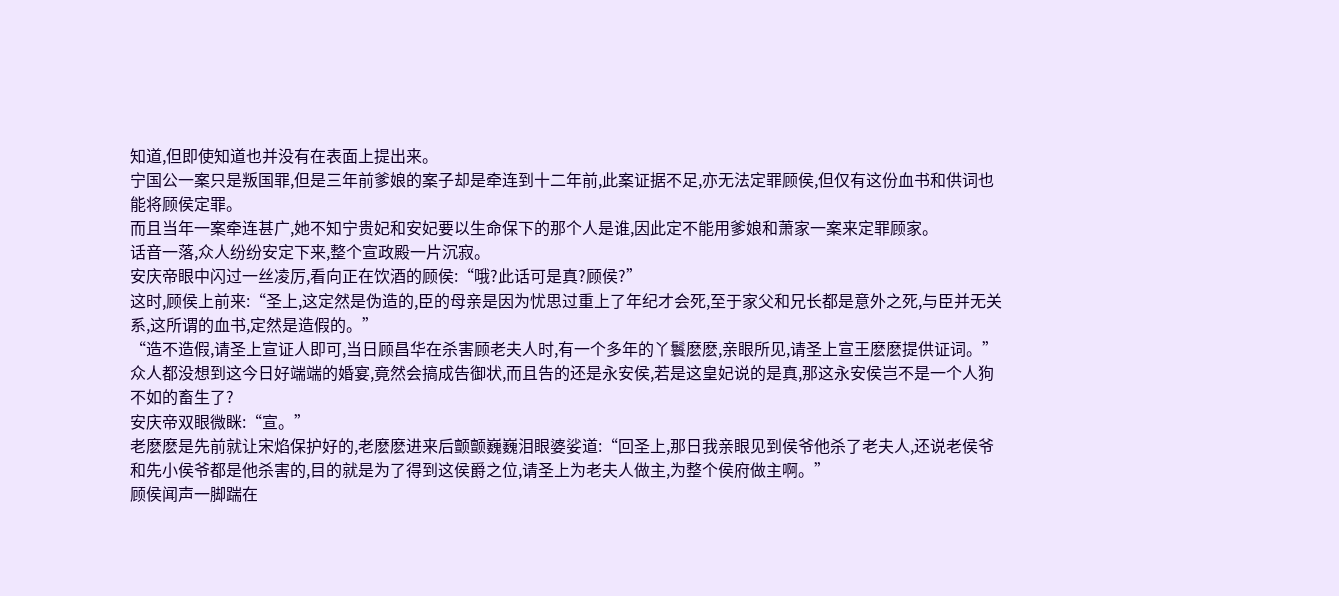知道,但即使知道也并没有在表面上提出来。
宁国公一案只是叛国罪,但是三年前爹娘的案子却是牵连到十二年前,此案证据不足,亦无法定罪顾侯,但仅有这份血书和供词也能将顾侯定罪。
而且当年一案牵连甚广,她不知宁贵妃和安妃要以生命保下的那个人是谁,因此定不能用爹娘和萧家一案来定罪顾家。
话音一落,众人纷纷安定下来,整个宣政殿一片沉寂。
安庆帝眼中闪过一丝凌厉,看向正在饮酒的顾侯:“哦?此话可是真?顾侯?”
这时,顾侯上前来:“圣上,这定然是伪造的,臣的母亲是因为忧思过重上了年纪才会死,至于家父和兄长都是意外之死,与臣并无关系,这所谓的血书,定然是造假的。”
“造不造假,请圣上宣证人即可,当日顾昌华在杀害顾老夫人时,有一个多年的丫鬟麽麽,亲眼所见,请圣上宣王麽麽提供证词。”
众人都没想到这今日好端端的婚宴,竟然会搞成告御状,而且告的还是永安侯,若是这皇妃说的是真,那这永安侯岂不是一个人狗不如的畜生了?
安庆帝双眼微眯:“宣。”
老麽麽是先前就让宋焰保护好的,老麽麽进来后颤颤巍巍泪眼婆娑道:“回圣上,那日我亲眼见到侯爷他杀了老夫人,还说老侯爷和先小侯爷都是他杀害的,目的就是为了得到这侯爵之位,请圣上为老夫人做主,为整个侯府做主啊。”
顾侯闻声一脚踹在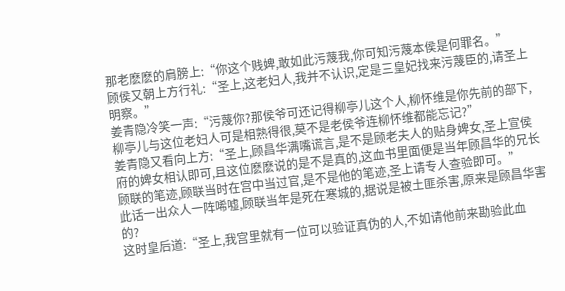那老麽麽的肩膀上:“你这个贱婢,敢如此污蔑我,你可知污蔑本侯是何罪名。”
顾侯又朝上方行礼:“圣上,这老妇人,我并不认识,定是三皇妃找来污蔑臣的,请圣上明察。”
姜青隐冷笑一声:“污蔑你?那侯爷可还记得柳亭儿这个人,柳怀维是你先前的部下,柳亭儿与这位老妇人可是相熟得很,莫不是老侯爷连柳怀维都能忘记?”
姜青隐又看向上方:“圣上,顾昌华满嘴谎言,是不是顾老夫人的贴身婢女,圣上宣侯府的婢女相认即可,且这位麽麽说的是不是真的,这血书里面便是当年顾昌华的兄长顾联的笔迹,顾联当时在宫中当过官,是不是他的笔迹,圣上请专人查验即可。”
此话一出众人一阵唏嘘,顾联当年是死在寒城的,据说是被土匪杀害,原来是顾昌华害的?
这时皇后道:“圣上,我宫里就有一位可以验证真伪的人,不如请他前来勘验此血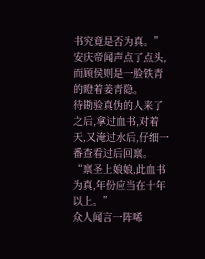书究竟是否为真。”
安庆帝闻声点了点头,而顾侯则是一脸铁青的瞪着姜青隐。
待勘验真伪的人来了之后,拿过血书,对着天,又淹过水后,仔细一番查看过后回禀。
“禀圣上娘娘,此血书为真,年份应当在十年以上。”
众人闻言一阵唏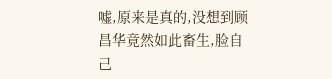嘘,原来是真的,没想到顾昌华竟然如此畜生,脸自己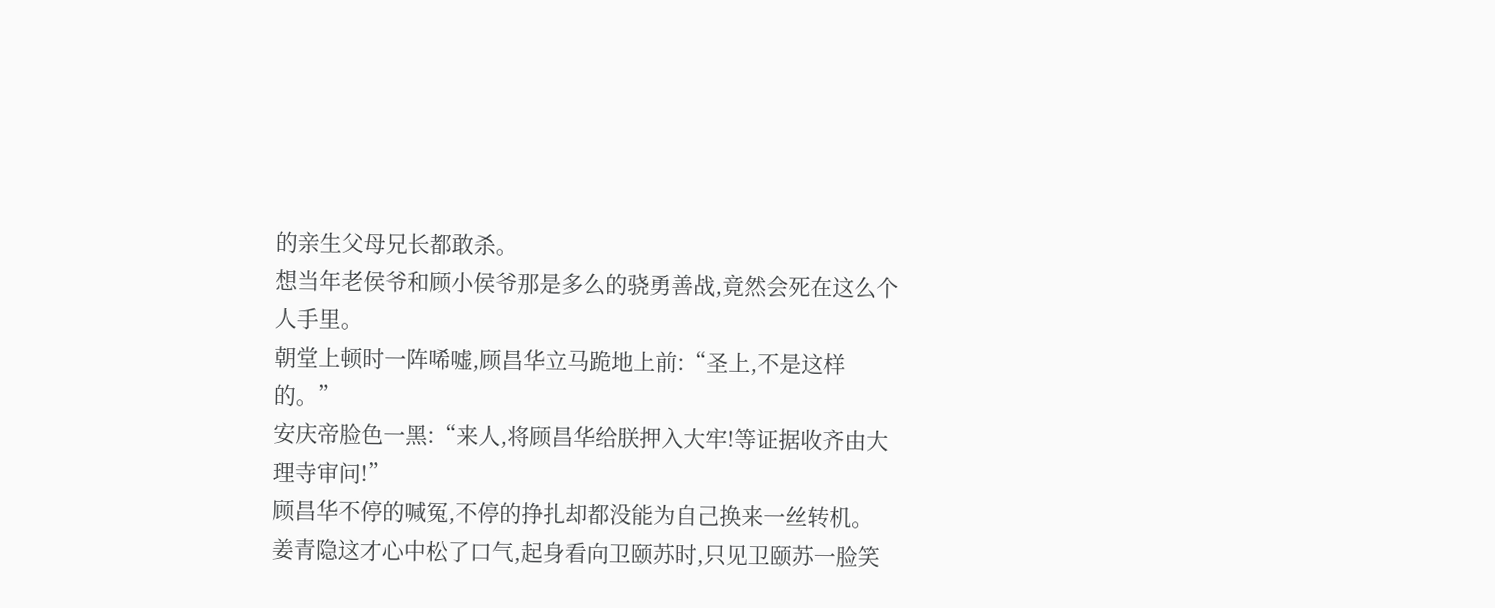的亲生父母兄长都敢杀。
想当年老侯爷和顾小侯爷那是多么的骁勇善战,竟然会死在这么个人手里。
朝堂上顿时一阵唏嘘,顾昌华立马跪地上前:“圣上,不是这样的。”
安庆帝脸色一黑:“来人,将顾昌华给朕押入大牢!等证据收齐由大理寺审问!”
顾昌华不停的喊冤,不停的挣扎却都没能为自己换来一丝转机。
姜青隐这才心中松了口气,起身看向卫颐苏时,只见卫颐苏一脸笑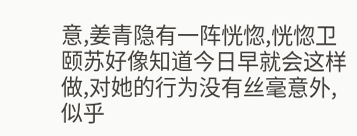意,姜青隐有一阵恍惚,恍惚卫颐苏好像知道今日早就会这样做,对她的行为没有丝毫意外,似乎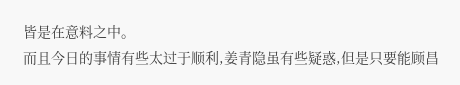皆是在意料之中。
而且今日的事情有些太过于顺利,姜青隐虽有些疑惑,但是只要能顾昌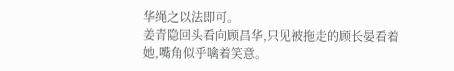华绳之以法即可。
姜青隐回头看向顾昌华,只见被拖走的顾长晏看着她,嘴角似乎噙着笑意。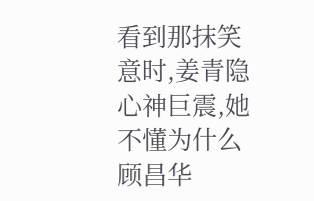看到那抹笑意时,姜青隐心神巨震,她不懂为什么顾昌华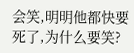会笑,明明他都快要死了,为什么要笑?